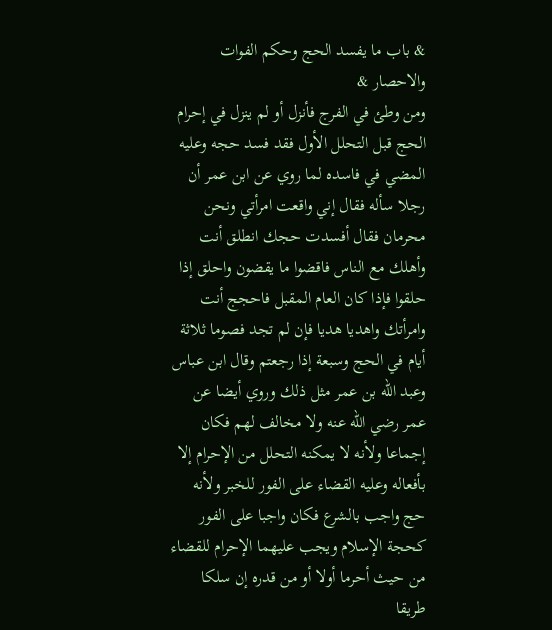& باب ما يفسد الحج وحكم الفوات والاحصار &
ومن وطئ في الفرج فأنزل أو لم ينزل في إحرام الحج قبل التحلل الأول فقد فسد حجه وعليه المضي في فاسده لما روي عن ابن عمر أن رجلا سأله فقال إني واقعت امرأتي ونحن محرمان فقال أفسدت حجك انطلق أنت وأهلك مع الناس فاقضوا ما يقضون واحلق إذا حلقوا فإذا كان العام المقبل فاحجج أنت وامرأتك واهديا هديا فإن لم تجد فصوما ثلاثة أيام في الحج وسبعة إذا رجعتم وقال ابن عباس وعبد الله بن عمر مثل ذلك وروي أيضا عن عمر رضي الله عنه ولا مخالف لهم فكان إجماعا ولأنه لا يمكنه التحلل من الإحرام إلا بأفعاله وعليه القضاء على الفور للخبر ولأنه حج واجب بالشرع فكان واجبا على الفور كحجة الإسلام ويجب عليهما الإحرام للقضاء من حيث أحرما أولا أو من قدره إن سلكا طريقا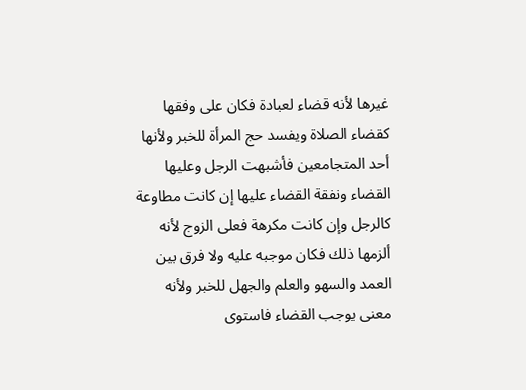غيرها لأنه قضاء لعبادة فكان على وفقها كقضاء الصلاة ويفسد حج المرأة للخبر ولأنها أحد المتجامعين فأشبهت الرجل وعليها القضاء ونفقة القضاء عليها إن كانت مطاوعة كالرجل وإن كانت مكرهة فعلى الزوج لأنه ألزمها ذلك فكان موجبه عليه ولا فرق بين العمد والسهو والعلم والجهل للخبر ولأنه معنى يوجب القضاء فاستوى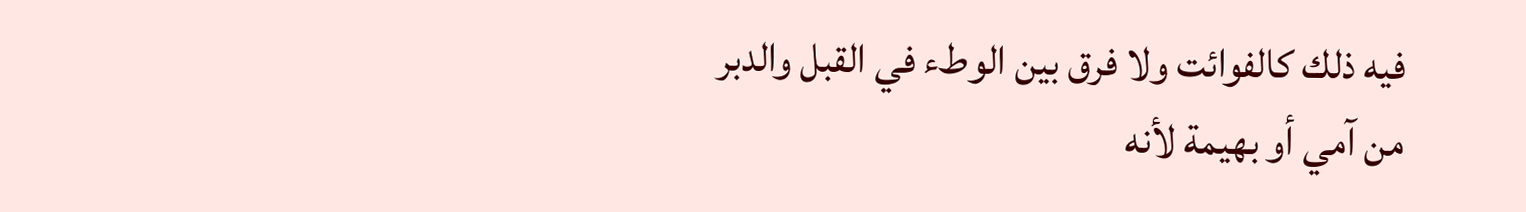فيه ذلك كالفوائت ولا فرق بين الوطء في القبل والدبر من آمي أو بهيمة لأنه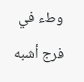وطء في فرج أشبه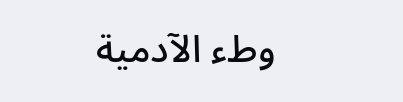وطء الآدمية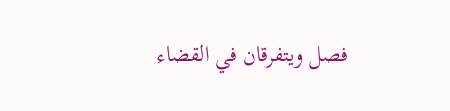فصل ويتفرقان في القضاء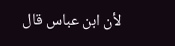لأن ابن عباس قال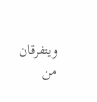ويتفرقان من